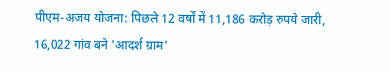पीएम-अजय योजना: पिछले 12 वर्षों में 11,186 करोड़ रुपये जारी, 16,022 गांव बने 'आदर्श ग्राम'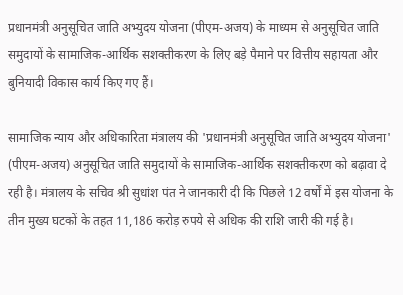प्रधानमंत्री अनुसूचित जाति अभ्युदय योजना (पीएम-अजय) के माध्यम से अनुसूचित जाति समुदायों के सामाजिक-आर्थिक सशक्तीकरण के लिए बड़े पैमाने पर वित्तीय सहायता और बुनियादी विकास कार्य किए गए हैं।

सामाजिक न्याय और अधिकारिता मंत्रालय की 'प्रधानमंत्री अनुसूचित जाति अभ्युदय योजना' (पीएम-अजय) अनुसूचित जाति समुदायों के सामाजिक-आर्थिक सशक्तीकरण को बढ़ावा दे रही है। मंत्रालय के सचिव श्री सुधांश पंत ने जानकारी दी कि पिछले 12 वर्षों में इस योजना के तीन मुख्य घटकों के तहत 11,186 करोड़ रुपये से अधिक की राशि जारी की गई है।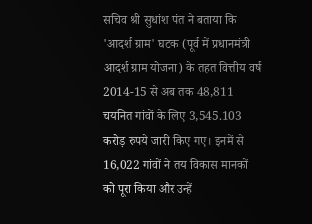सचिव श्री सुधांश पंत ने बताया कि 'आदर्श ग्राम' घटक (पूर्व में प्रधानमंत्री आदर्श ग्राम योजना) के तहत वित्तीय वर्ष 2014-15 से अब तक 48,811 चयनित गांवों के लिए 3,545.103 करोड़ रुपये जारी किए गए। इनमें से 16,022 गांवों ने तय विकास मानकों को पूरा किया और उन्हें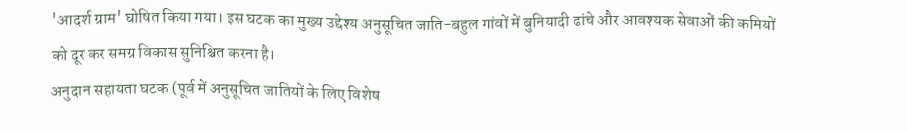'आदर्श ग्राम' घोषित किया गया। इस घटक का मुख्य उद्देश्य अनुसूचित जाति-बहुल गांवों में बुनियादी ढांचे और आवश्यक सेवाओं की कमियों को दूर कर समग्र विकास सुनिश्चित करना है।
अनुदान सहायता घटक (पूर्व में अनुसूचित जातियों के लिए विशेष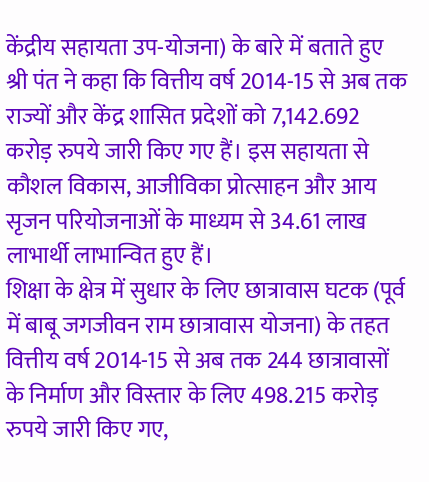केंद्रीय सहायता उप-योजना) के बारे में बताते हुए श्री पंत ने कहा कि वित्तीय वर्ष 2014-15 से अब तक राज्यों और केंद्र शासित प्रदेशों को 7,142.692 करोड़ रुपये जारी किए गए हैं। इस सहायता से कौशल विकास, आजीविका प्रोत्साहन और आय सृजन परियोजनाओं के माध्यम से 34.61 लाख लाभार्थी लाभान्वित हुए हैं।
शिक्षा के क्षेत्र में सुधार के लिए छात्रावास घटक (पूर्व में बाबू जगजीवन राम छात्रावास योजना) के तहत वित्तीय वर्ष 2014-15 से अब तक 244 छात्रावासों के निर्माण और विस्तार के लिए 498.215 करोड़ रुपये जारी किए गए,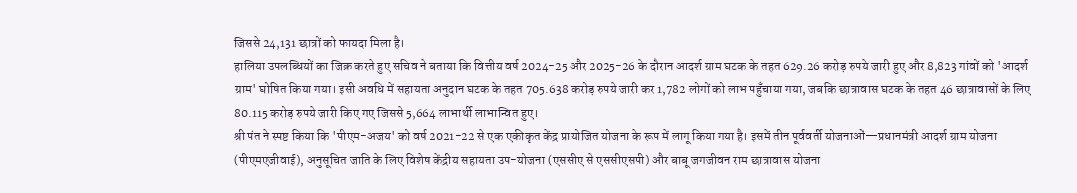जिससे 24,131 छात्रों को फायदा मिला है।
हालिया उपलब्धियों का जिक्र करते हुए सचिव ने बताया कि वित्तीय वर्ष 2024-25 और 2025-26 के दौरान आदर्श ग्राम घटक के तहत 629.26 करोड़ रुपये जारी हुए और 8,823 गांवों को 'आदर्श ग्राम' घोषित किया गया। इसी अवधि में सहायता अनुदान घटक के तहत 705.638 करोड़ रुपये जारी कर 1,782 लोगों को लाभ पहुँचाया गया, जबकि छात्रावास घटक के तहत 46 छात्रावासों के लिए 80.115 करोड़ रुपये जारी किए गए जिससे 5,664 लाभार्थी लाभान्वित हुए।
श्री पंत ने स्पष्ट किया कि 'पीएम-अजय' को वर्ष 2021-22 से एक एकीकृत केंद्र प्रायोजित योजना के रूप में लागू किया गया है। इसमें तीन पूर्ववर्ती योजनाओं—प्रधानमंत्री आदर्श ग्राम योजना (पीएमएजीवाई), अनुसूचित जाति के लिए विशेष केंद्रीय सहायता उप-योजना (एससीए से एससीएसपी) और बाबू जगजीवन राम छात्रावास योजना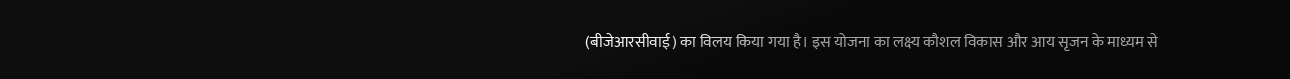(बीजेआरसीवाई) का विलय किया गया है। इस योजना का लक्ष्य कौशल विकास और आय सृजन के माध्यम से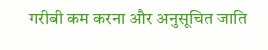गरीबी कम करना और अनुसूचित जाति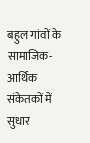बहुल गांवों के सामाजिक-आर्थिक संकेतकों में सुधार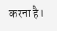करना है।